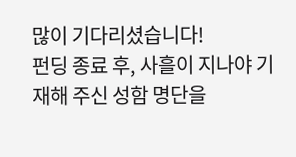많이 기다리셨습니다!
펀딩 종료 후, 사흘이 지나야 기재해 주신 성함 명단을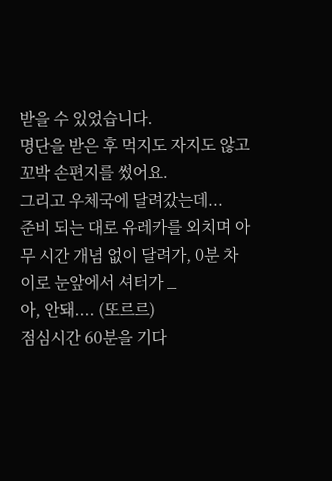받을 수 있었습니다.
명단을 받은 후 먹지도 자지도 않고 꼬박 손편지를 썼어요.
그리고 우체국에 달려갔는데...
준비 되는 대로 유레카를 외치며 아무 시간 개념 없이 달려가, 0분 차이로 눈앞에서 셔터가 _
아, 안돼.... (또르르)
점심시간 60분을 기다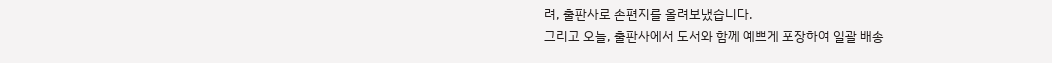려, 출판사로 손편지를 올려보냈습니다.
그리고 오늘, 출판사에서 도서와 함께 예쁘게 포장하여 일괄 배송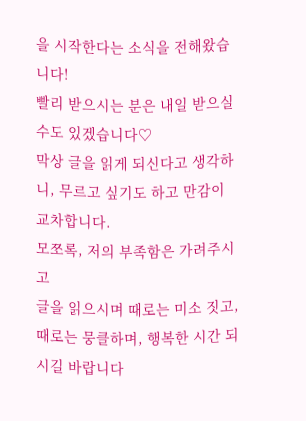을 시작한다는 소식을 전해왔습니다!
빨리 받으시는 분은 내일 받으실 수도 있겠습니다♡
막상 글을 읽게 되신다고 생각하니, 무르고 싶기도 하고 만감이 교차합니다.
모쪼록, 저의 부족함은 가려주시고
글을 읽으시며 때로는 미소 짓고, 때로는 뭉클하며, 행복한 시간 되시길 바랍니다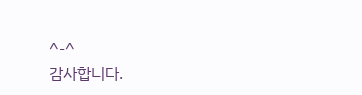^-^
감사합니다.